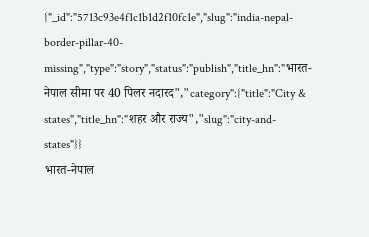{"_id":"5713c93e4f1c1b1d2f10fc1e","slug":"india-nepal-border-pillar-40-missing","type":"story","status":"publish","title_hn":"भारत-नेपाल सीमा पर 40 पिलर नदारद","category":{"title":"City & states","title_hn":"शहर और राज्य","slug":"city-and-states"}}
भारत-नेपाल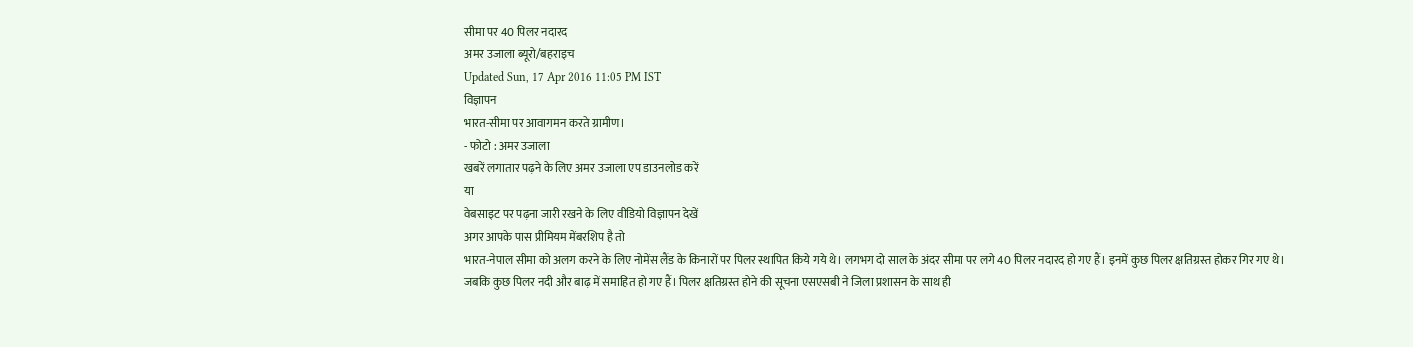सीमा पर 40 पिलर नदारद
अमर उजाला ब्यूरो/बहराइच
Updated Sun, 17 Apr 2016 11:05 PM IST
विज्ञापन
भारत-सीमा पर आवागमन करते ग्रामीण।
- फोटो : अमर उजाला
खबरें लगातार पढ़ने के लिए अमर उजाला एप डाउनलोड करें
या
वेबसाइट पर पढ़ना जारी रखने के लिए वीडियो विज्ञापन देखें
अगर आपके पास प्रीमियम मेंबरशिप है तो
भारत-नेपाल सीमा को अलग करने के लिए नोमेंस लैंड के किनारों पर पिलर स्थापित किये गये थे। लगभग दो साल के अंदर सीमा पर लगे 40 पिलर नदारद हो गए हैं। इनमें कुछ पिलर क्षतिग्रस्त होकर गिर गए थे।
जबकि कुछ पिलर नदी और बाढ़ में समाहित हो गए हैं। पिलर क्षतिग्रस्त होने की सूचना एसएसबी ने जिला प्रशासन के साथ ही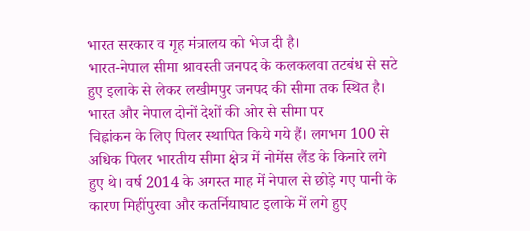भारत सरकार व गृह मंत्रालय को भेज दी है।
भारत-नेपाल सीमा श्रावस्ती जनपद के कलकलवा तटबंध से सटे हुए इलाके से लेकर लखीमपुर जनपद की सीमा तक स्थित है। भारत और नेपाल दोनों देशों की ओर से सीमा पर
चिह्नांकन के लिए पिलर स्थापित किये गये हैं। लगभग 100 से अधिक पिलर भारतीय सीमा क्षेत्र में नोमेंस लैंड के किनारे लगे हुए थे। वर्ष 2014 के अगस्त माह में नेपाल से छोड़े गए पानी के कारण मिहींपुरवा और कतर्नियाघाट इलाके में लगे हुए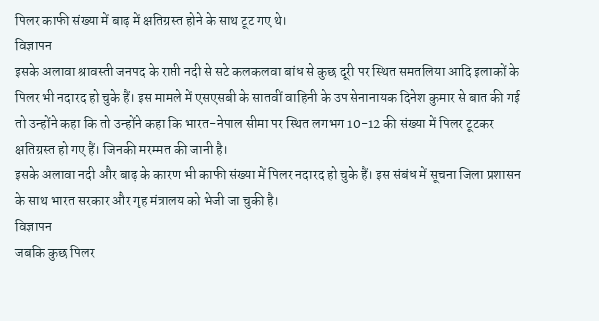पिलर काफी संख्या में बाढ़ में क्षतिग्रस्त होने के साथ टूट गए थे।
विज्ञापन
इसके अलावा श्रावस्ती जनपद के राप्ती नदी से सटे कलकलवा बांध से कुछ दूरी पर स्थित समतलिया आदि इलाकों के पिलर भी नदारद हो चुके हैं। इस मामले में एसएसबी के सातवीं वाहिनी के उप सेनानायक दिनेश कुमार से बात की गई तो उन्होंने कहा कि तो उन्होंने कहा कि भारत-नेपाल सीमा पर स्थित लगभग 10-12 की संख्या में पिलर टूटकर क्षतिग्रस्त हो गए हैं। जिनकी मरम्मत की जानी है।
इसके अलावा नदी और बाढ़ के कारण भी काफी संख्या में पिलर नदारद हो चुके हैं। इस संबंध में सूचना जिला प्रशासन के साथ भारत सरकार और गृह मंत्रालय को भेजी जा चुकी है।
विज्ञापन
जबकि कुछ पिलर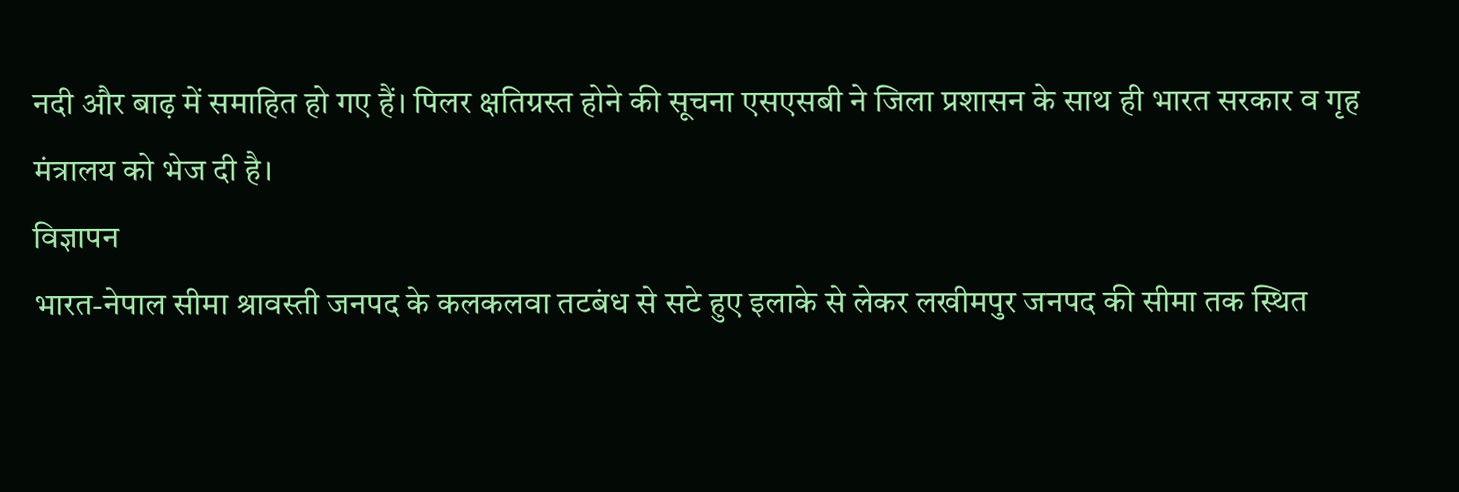नदी और बाढ़ में समाहित हो गए हैं। पिलर क्षतिग्रस्त होने की सूचना एसएसबी ने जिला प्रशासन के साथ ही भारत सरकार व गृह मंत्रालय को भेज दी है।
विज्ञापन
भारत-नेपाल सीमा श्रावस्ती जनपद के कलकलवा तटबंध से सटे हुए इलाके से लेकर लखीमपुर जनपद की सीमा तक स्थित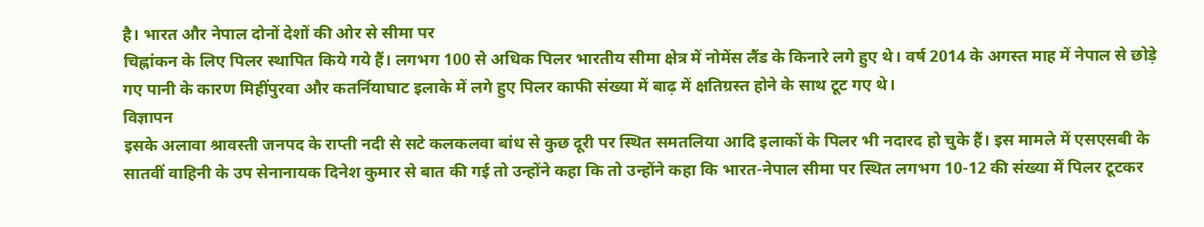है। भारत और नेपाल दोनों देशों की ओर से सीमा पर
चिह्नांकन के लिए पिलर स्थापित किये गये हैं। लगभग 100 से अधिक पिलर भारतीय सीमा क्षेत्र में नोमेंस लैंड के किनारे लगे हुए थे। वर्ष 2014 के अगस्त माह में नेपाल से छोड़े गए पानी के कारण मिहींपुरवा और कतर्नियाघाट इलाके में लगे हुए पिलर काफी संख्या में बाढ़ में क्षतिग्रस्त होने के साथ टूट गए थे।
विज्ञापन
इसके अलावा श्रावस्ती जनपद के राप्ती नदी से सटे कलकलवा बांध से कुछ दूरी पर स्थित समतलिया आदि इलाकों के पिलर भी नदारद हो चुके हैं। इस मामले में एसएसबी के सातवीं वाहिनी के उप सेनानायक दिनेश कुमार से बात की गई तो उन्होंने कहा कि तो उन्होंने कहा कि भारत-नेपाल सीमा पर स्थित लगभग 10-12 की संख्या में पिलर टूटकर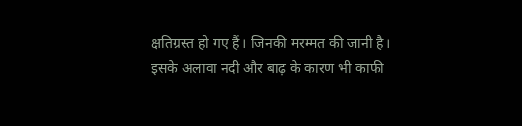क्षतिग्रस्त हो गए हैं। जिनकी मरम्मत की जानी है।
इसके अलावा नदी और बाढ़ के कारण भी काफी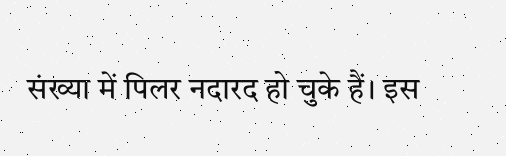संख्या में पिलर नदारद हो चुके हैं। इस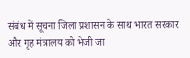संबंध में सूचना जिला प्रशासन के साथ भारत सरकार और गृह मंत्रालय को भेजी जा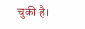चुकी है।